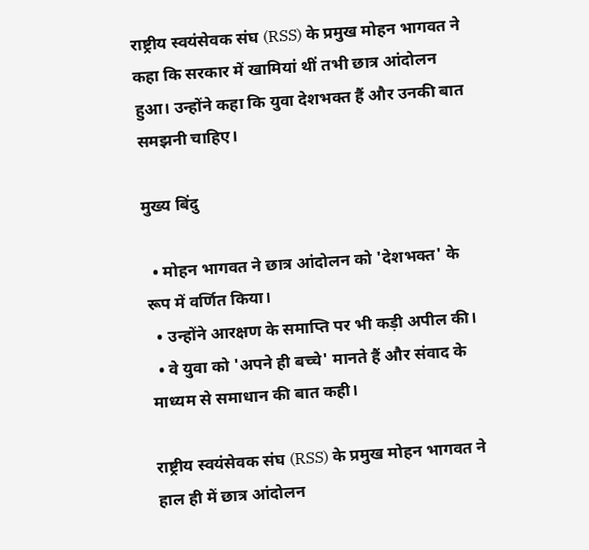राष्ट्रीय स्वयंसेवक संघ (RSS) के प्रमुख मोहन भागवत ने कहा कि सरकार में खामियां थीं तभी छात्र आंदोलन हुआ। उन्होंने कहा कि युवा देशभक्त हैं और उनकी बात समझनी चाहिए।

मुख्य बिंदु

  • मोहन भागवत ने छात्र आंदोलन को 'देशभक्त' के रूप में वर्णित किया।
  • उन्होंने आरक्षण के समाप्ति पर भी कड़ी अपील की।
  • वे युवा को 'अपने ही बच्चे' मानते हैं और संवाद के माध्यम से समाधान की बात कही।

राष्ट्रीय स्वयंसेवक संघ (RSS) के प्रमुख मोहन भागवत ने हाल ही में छात्र आंदोलन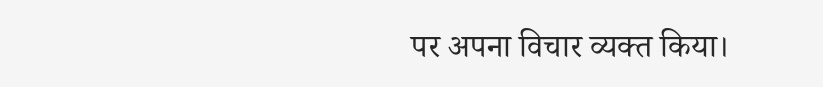पर अपना विचार व्यक्त किया।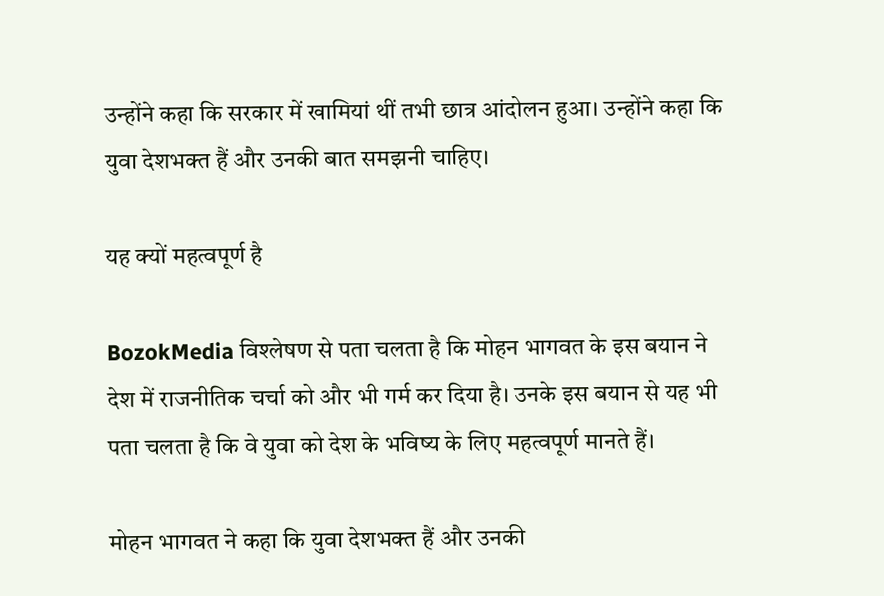उन्होंने कहा कि सरकार में खामियां थीं तभी छात्र आंदोलन हुआ। उन्होंने कहा कि युवा देशभक्त हैं और उनकी बात समझनी चाहिए।

यह क्यों महत्वपूर्ण है

BozokMedia विश्लेषण से पता चलता है कि मोहन भागवत के इस बयान ने देश में राजनीतिक चर्चा को और भी गर्म कर दिया है। उनके इस बयान से यह भी पता चलता है कि वे युवा को देश के भविष्य के लिए महत्वपूर्ण मानते हैं।

मोहन भागवत ने कहा कि युवा देशभक्त हैं और उनकी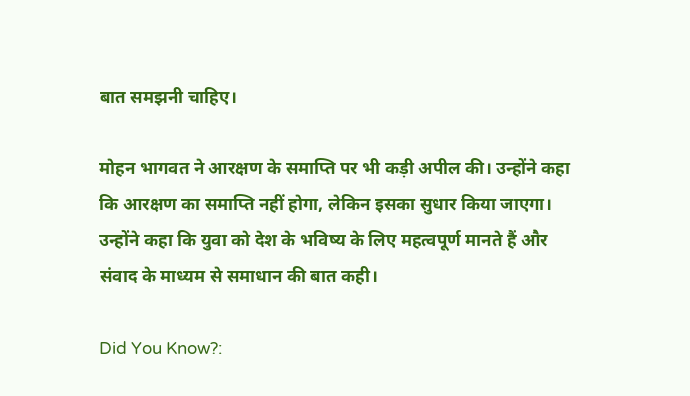बात समझनी चाहिए।

मोहन भागवत ने आरक्षण के समाप्ति पर भी कड़ी अपील की। उन्होंने कहा कि आरक्षण का समाप्ति नहीं होगा, लेकिन इसका सुधार किया जाएगा। उन्होंने कहा कि युवा को देश के भविष्य के लिए महत्वपूर्ण मानते हैं और संवाद के माध्यम से समाधान की बात कही।

Did You Know?: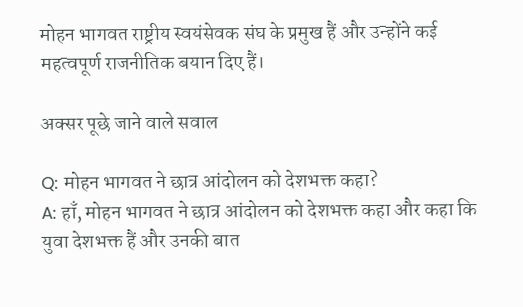मोहन भागवत राष्ट्रीय स्वयंसेवक संघ के प्रमुख हैं और उन्होंने कई महत्वपूर्ण राजनीतिक बयान दिए हैं।

अक्सर पूछे जाने वाले सवाल

Q: मोहन भागवत ने छात्र आंदोलन को देशभक्त कहा?
A: हाँ, मोहन भागवत ने छात्र आंदोलन को देशभक्त कहा और कहा कि युवा देशभक्त हैं और उनकी बात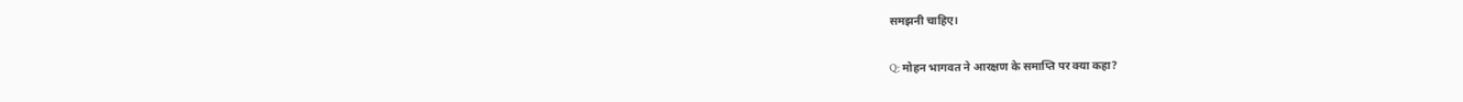समझनी चाहिए।

Q: मोहन भागवत ने आरक्षण के समाप्ति पर क्या कहा?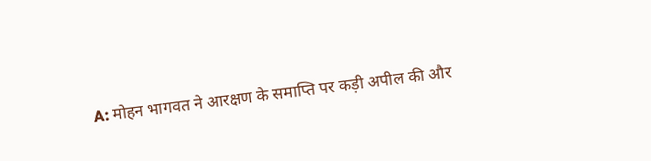A: मोहन भागवत ने आरक्षण के समाप्ति पर कड़ी अपील की और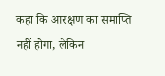कहा कि आरक्षण का समाप्ति नहीं होगा, लेकिन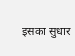इसका सुधार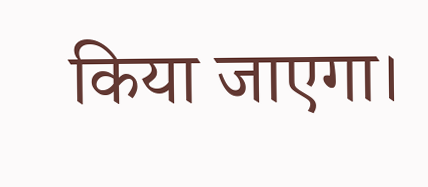किया जाएगा।